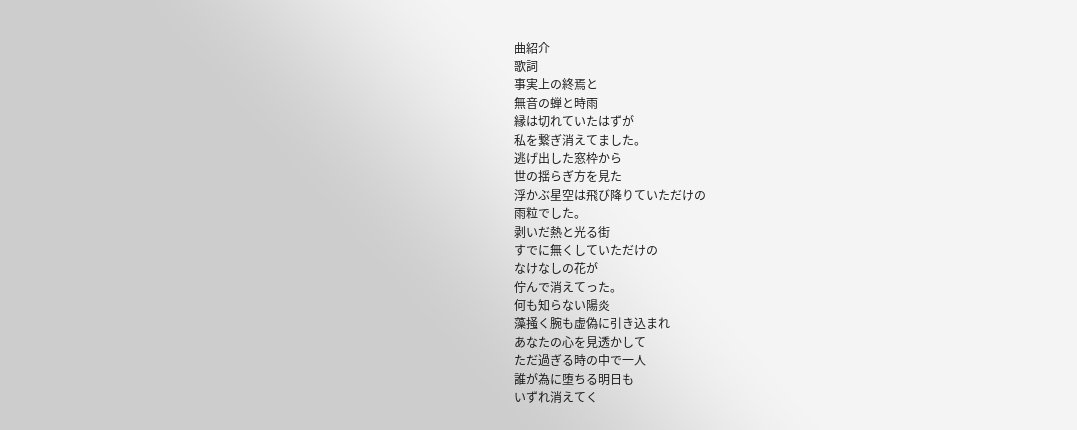曲紹介
歌詞
事実上の終焉と
無音の蝉と時雨
縁は切れていたはずが
私を繋ぎ消えてました。
逃げ出した窓枠から
世の揺らぎ方を見た
浮かぶ星空は飛び降りていただけの
雨粒でした。
剥いだ熱と光る街
すでに無くしていただけの
なけなしの花が
佇んで消えてった。
何も知らない陽炎
藻掻く腕も虚偽に引き込まれ
あなたの心を見透かして
ただ過ぎる時の中で一人
誰が為に堕ちる明日も
いずれ消えてく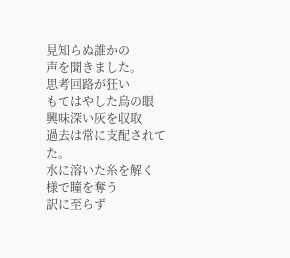見知らぬ誰かの
声を聞きました。
思考回路が狂い
もてはやした烏の眼
興味深い灰を収取
過去は常に支配されてた。
水に溶いた糸を解く
様で瞳を奪う
訳に至らず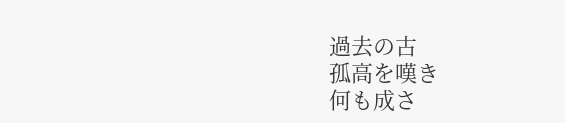過去の古
孤高を嘆き
何も成さ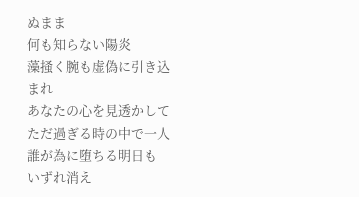ぬまま
何も知らない陽炎
藻掻く腕も虚偽に引き込まれ
あなたの心を見透かして
ただ過ぎる時の中で一人
誰が為に堕ちる明日も
いずれ消え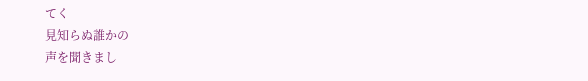てく
見知らぬ誰かの
声を聞きまし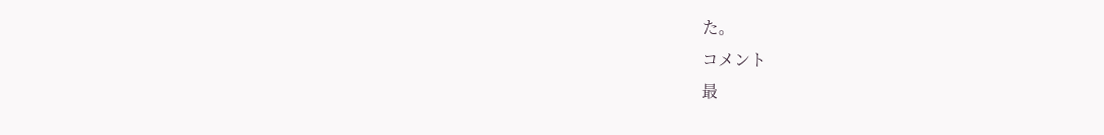た。
コメント
最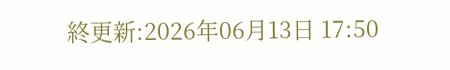終更新:2026年06月13日 17:50